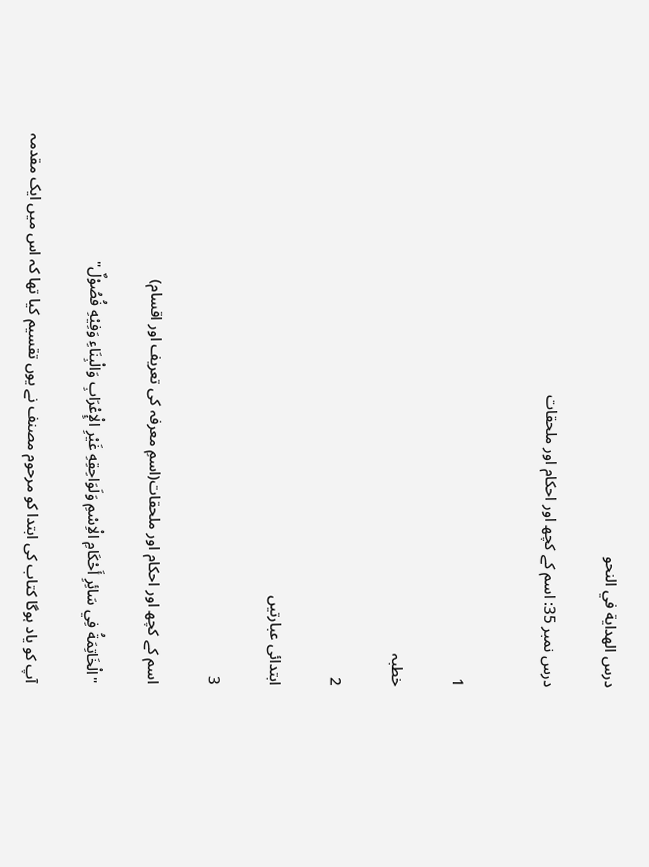درس الهدایة في النحو

درس نمبر 35: اسم کے کچھ اور احکام اور ملحقات


1

خطبہ

2

ابتدائی عبارتیں

3

اسم کے کچھ اور احکام اور ملحقات(اسمِ معرفہ کی تعریف اور اقسام)

"الْخَاتِمَةُ فِي سَائِرِ أَحْكَامِ الْاِسْمِ وَلَوَاحِقِهِ غَيْرِ الْإِعْرَابِ وَالْبِنَاءِ وَفِيْهِ فُصُوْلٌ"

آپ کو یاد ہوگا کتاب کی ابتدا کو مرحوم مصنف نے یوں تقسیم کیا تھا کہ اس میں ایک مقدمہ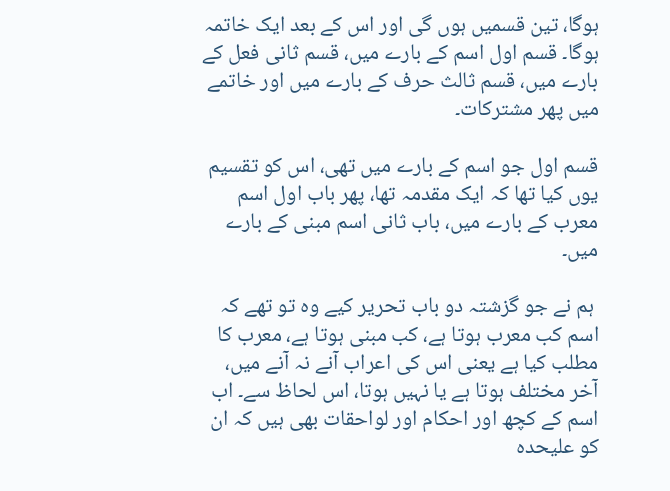ہوگا، تین قسمیں ہوں گی اور اس کے بعد ایک خاتمہ ہوگا۔ قسم اول اسم کے بارے میں، قسم ثانی فعل کے بارے میں، قسم ثالث حرف کے بارے میں اور خاتمے میں پھر مشترکات۔

قسم اول جو اسم کے بارے میں تھی، اس کو تقسیم یوں کیا تھا کہ ایک مقدمہ تھا، پھر باب اول اسم معرب کے بارے میں، باب ثانی اسم مبنی کے بارے میں۔

 ہم نے جو گزشتہ دو باب تحریر کیے وہ تو تھے کہ اسم کب معرب ہوتا ہے، کب مبنی ہوتا ہے، معرب کا مطلب کیا ہے یعنی اس کی اعراب آنے نہ آنے میں، آخر مختلف ہوتا ہے یا نہیں ہوتا، اس لحاظ سے۔ اب اسم کے کچھ اور احکام اور لواحقات بھی ہیں کہ ان کو علیحدہ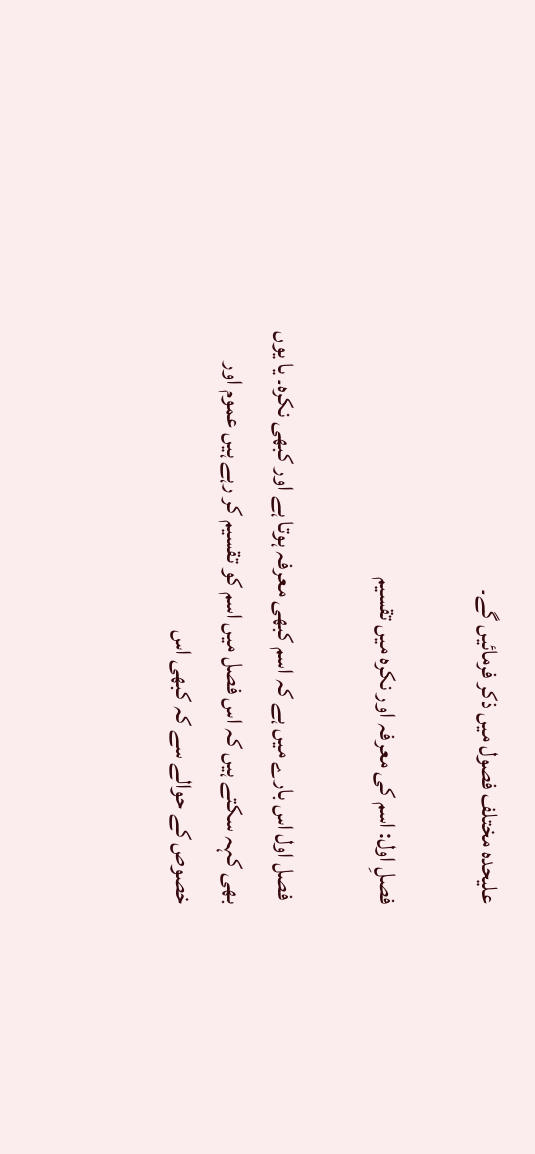علیحدہ مختلف فصول میں ذکر فرمائیں گے۔

فصلِ اول: اسم کی معرفہ اور نکرہ میں تقسیم

 فصل اول اس بارے میں ہے کہ اسم کبھی معرفہ ہوتا ہے اور کبھی نکرہ۔ یا یوں بھی کہہ سکتے ہیں کہ اس فصل میں اسم کو تقسیم کر رہے ہیں عموم اور خصوص کے حوالے سے کہ کبھی اس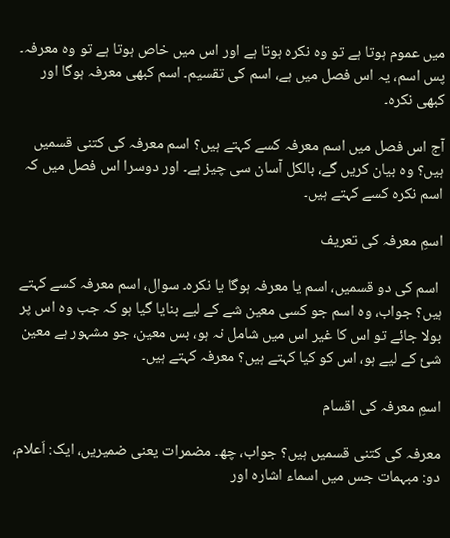میں عموم ہوتا ہے تو وہ نکرہ ہوتا ہے اور اس میں خاص ہوتا ہے تو وہ معرفہ۔ پس اسم، یہ اس فصل میں ہے، اسم کی تقسیم۔ اسم کبھی معرفہ ہوگا اور کبھی نکرہ۔

آج اس فصل میں اسم معرفہ کسے کہتے ہیں؟ اسم معرفہ کی کتنی قسمیں ہیں؟ وہ بیان کریں گے، بالکل آسان سی چیز ہے۔ اور دوسرا اس فصل میں کہ اسم نکرہ کسے کہتے ہیں۔

اسمِ معرفہ کی تعریف

 اسم کی دو قسمیں، اسم یا معرفہ ہوگا یا نکرہ۔ سوال، اسم معرفہ کسے کہتے ہیں؟ جواب، وہ اسم جو کسی معین شے کے لیے بنایا گیا ہو کہ جب وہ اس پر بولا جائے تو اس کا غیر اس میں شامل نہ ہو، بس معین، جو مشہور ہے معین شئ کے لیے ہو، اس کو کیا کہتے ہیں؟ معرفہ کہتے ہیں۔

اسمِ معرفہ کی اقسام

معرفہ کی کتنی قسمیں ہیں؟ جواب، چھ۔ مضمرات یعنی ضمیریں، ایک: اَعلام، دو: مبہمات جس میں اسماء اشارہ اور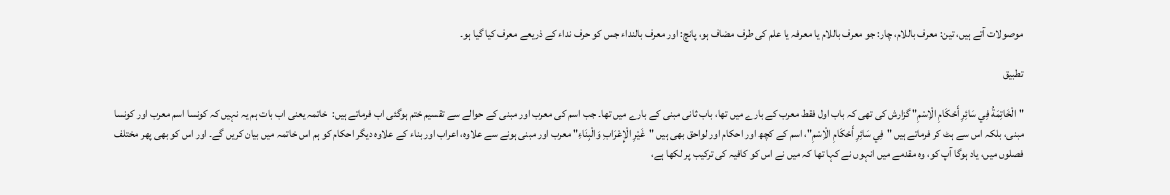موصولات آتے ہیں، تین: معرف باللام، چار: جو معرف باللام یا معرفہ یا علم کی طرف مضاف ہو، پانچ: اور معرف بالنداء جس کو حرف نداء کے ذریعے معرف کیا گیا ہو۔

تطبیق

"الْخَاتِمَةُ فِي سَائِرِ أَحْكَامِ الْاِسْمِ" گزارش کی تھی کہ باب اول فقط معرب کے بارے میں تھا، باب ثانی مبنی کے بارے میں تھا۔ جب اسم کی معرب اور مبنی کے حوالے سے تقسیم ختم ہوگئی اب فرماتے ہیں:  خاتمہ یعنی اب بات ہم یہ نہیں کہ کونسا اسم معرب اور کونسا مبنی، بلکہ اس سے ہٹ کر فرماتے ہیں "فِي سَائِرِ أَحْكَامِ الْاِسْمِ"، اسم کے کچھ اور احکام اور لواحق بھی ہیں "غَيْرِ الْإِعْرَابِ وَالْبِنَاءِ" معرب اور مبنی ہونے سے علاوہ، اعراب اور بناء کے علاوہ دیگر احکام کو ہم اس خاتمہ میں بیان کریں گے۔ اور اس کو بھی پھر مختلف فصلوں میں، یاد ہوگا آپ کو، وہ مقدمے میں انہوں نے کہا تھا کہ میں نے اس کو کافیہ کی ترکیب پر لکھا ہے،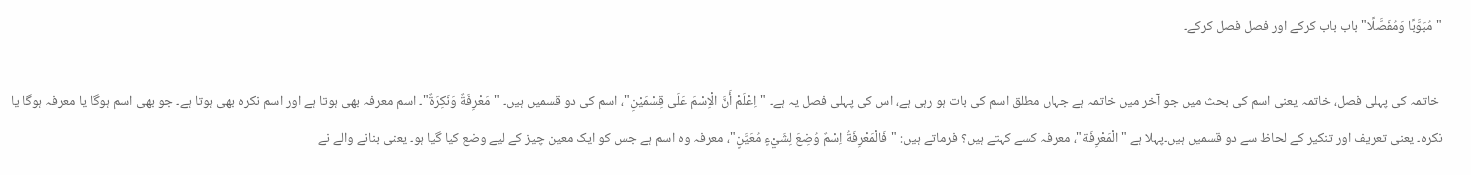"مُبَوَّبًا وَمُفَصَّلًا" باب باب کرکے اور فصل فصل کرکے۔

 خاتمہ کی پہلی فصل، خاتمہ یعنی اسم کی بحث میں جو آخر میں خاتمہ ہے جہاں مطلق اسم کی بات ہو رہی ہے، اس کی پہلی فصل یہ ہے۔ "اِعْلَمْ أَنَّ الْاِسْمَ عَلَى قِسْمَيْنِ"، اسم کی دو قسمیں ہیں۔ "مَعْرِفَةٌ وَنَكِرَةٌ"۔ اسم معرفہ بھی ہوتا ہے اور اسم نکرہ بھی ہوتا ہے۔ جو بھی اسم ہوگا یا معرفہ ہوگا یا نکرہ۔ یعنی تعریف اور تنکیر کے لحاظ سے دو قسمیں ہیں۔پہلا ہے "الْمَعْرِفَة"، معرفہ کسے کہتے ہیں؟ فرماتے ہیں: "فَالْمَعْرِفَةُ اِسْمٌ وُضِعَ لِشَيْءٍ مُعَيَّنٍ"، معرفہ وہ اسم ہے جس کو ایک معین چیز کے لیے وضع کیا گیا ہو۔ یعنی بنانے والے نے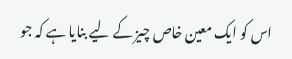اس کو ایک معین خاص چیز کے لیے بنایا ہے کہ جو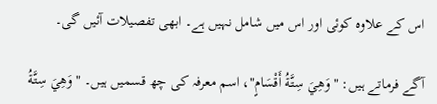اس کے علاوہ کوئی اور اس میں شامل نہیں ہے۔ ابھی تفصیلات آئیں گی۔

آگے فرماتے ہیں: "وَهِيَ سِتَّةُ أَقْسَامٍ"، اسم معرفہ کی چھ قسمیں ہیں۔ "وَهِيَ سِتَّةُ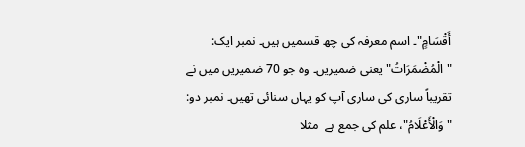أَقْسَامٍ"۔ اسم معرفہ کی چھ قسمیں ہیں۔ نمبر ایک: "الْمُضْمَرَاتُ" یعنی ضمیریں۔ وہ جو 70 ضمیریں میں نے تقریباً ساری کی ساری آپ کو یہاں سنائی تھیں۔ نمبر دو: "وَالْأَعْلَامُ"، علم کی جمع ہے  مثلا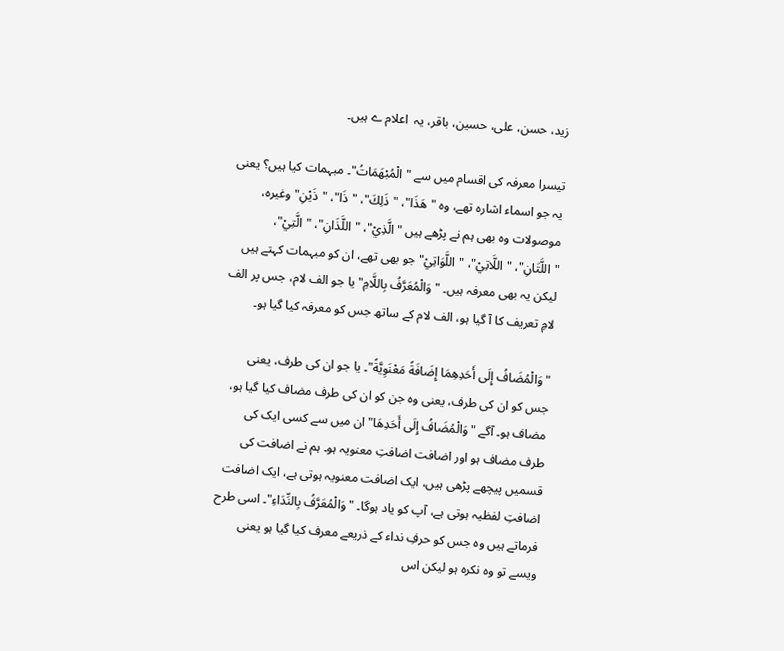زید، حسن، علی، حسین، باقر، یہ  اعلام ے ہیں۔

تیسرا معرفہ کی اقسام میں سے "الْمُبْهَمَاتُ"۔ مبہمات کیا ہیں؟ یعنی یہ جو اسماء اشارہ تھے، وہ "هَذَا"، "ذَلِكَ"، "ذَا"، "ذَيْنِ" وغیرہ، موصولات وہ بھی ہم نے پڑھے ہیں "الَّذِيْ"، "اللَّذَانِ"، "الَّتِيْ"، "اللَّتَانِ"، "اللَّاتِيْ"، "اللَّوَاتِيْ" جو بھی تھے، ان کو مبہمات کہتے ہیں لیکن یہ بھی معرفہ ہیں۔ "وَالْمُعَرَّفُ بِاللَّامِ" یا جو الف لام، جس پر الف لامِ تعریف کا آ گیا ہو، الف لام کے ساتھ جس کو معرفہ کیا گیا ہو۔

"وَالْمُضَافُ إِلَى أَحَدِهِمَا إِضَافَةً مَعْنَوِيَّةً"۔ یا جو ان کی طرف، یعنی جس کو ان کی طرف، یعنی وہ جن کو ان کی طرف مضاف کیا گیا ہو، مضاف ہو۔ آگے "وَالْمُضَافُ إِلَى أَحَدِهَا" ان میں سے کسی ایک کی طرف مضاف ہو اور اضافت اضافتِ معنویہ ہو۔ ہم نے اضافت کی قسمیں پیچھے پڑھی ہیں، ایک اضافت معنویہ ہوتی ہے، ایک اضافت اضافتِ لفظیہ ہوتی ہے، آپ کو یاد ہوگا۔ "وَالْمُعَرَّفُ بِالنِّدَاءِ"۔ اسی طرح فرماتے ہیں وہ جس کو حرفِ نداء کے ذریعے معرف کیا گیا ہو یعنی ویسے تو وہ نکرہ ہو لیکن اس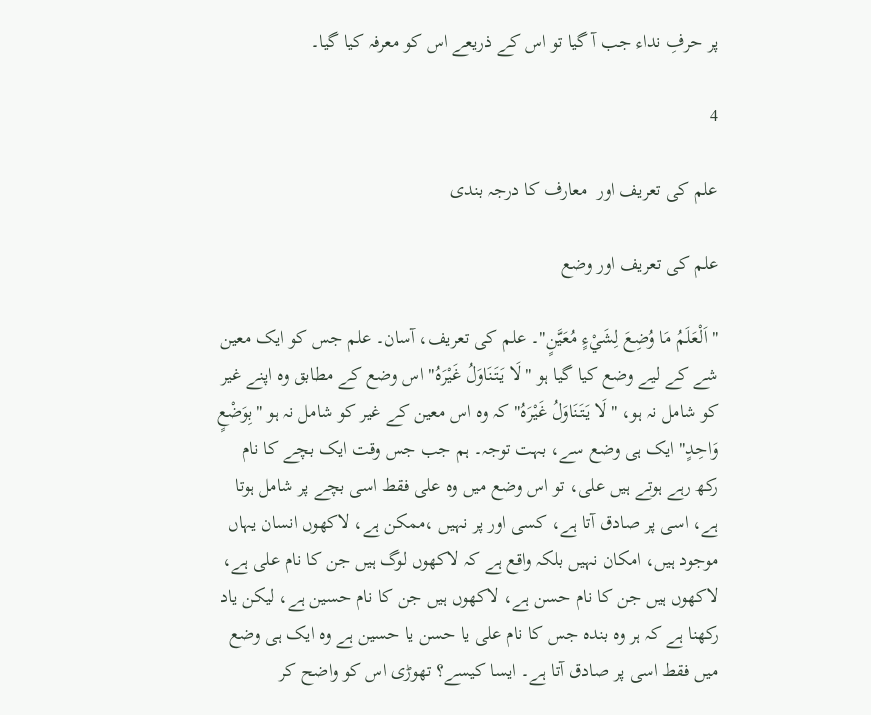پر حرفِ نداء جب آ گیا تو اس کے ذریعے اس کو معرفہ کیا گیا۔

4

علم کی تعریف اور  معارف کا درجہ بندی

علم کی تعریف اور وضع

"اَلْعَلَمُ مَا وُضِعَ لِشَيْءٍ مُعَيَّنٍ"۔ علم کی تعریف، آسان۔ علم جس کو ایک معین شے کے لیے وضع کیا گیا ہو "لَا يَتَنَاوَلُ غَيْرَهُ" اس وضع کے مطابق وہ اپنے غیر کو شامل نہ ہو، "لَا يَتَنَاوَلُ غَيْرَهُ" کہ وہ اس معین کے غیر کو شامل نہ ہو "بِوَضْعٍ وَاحِدٍ" ایک ہی وضع سے، بہت توجہ۔ ہم جب جس وقت ایک بچے کا نام رکھ رہے ہوتے ہیں علی، تو اس وضع میں وہ علی فقط اسی بچے پر شامل ہوتا ہے، اسی پر صادق آتا ہے، کسی اور پر نہیں ،ممکن ہے، لاکھوں انسان یہاں موجود ہیں، امکان نہیں بلکہ واقع ہے کہ لاکھوں لوگ ہیں جن کا نام علی ہے، لاکھوں ہیں جن کا نام حسن ہے، لاکھوں ہیں جن کا نام حسین ہے، لیکن یاد رکھنا ہے کہ ہر وہ بندہ جس کا نام علی یا حسن یا حسین ہے وہ ایک ہی وضع میں فقط اسی پر صادق آتا ہے۔ ایسا کیسے؟ تھوڑی اس کو واضح کر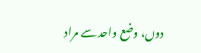دوں، وضع واحد سے مراد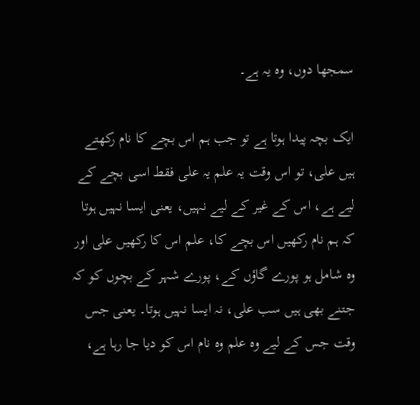سمجھا دوں، وہ یہ ہے۔

ایک بچہ پیدا ہوتا ہے تو جب ہم اس بچے کا نام رکھتے ہیں علی، تو اس وقت یہ علم یہ علی فقط اسی بچے کے لیے ہے، اس کے غیر کے لیے نہیں، یعنی ایسا نہیں ہوتا کہ ہم نام رکھیں اس بچے کا، علم اس کا رکھیں علی اور وہ شامل ہو پورے گاؤں کے، پورے شہر کے بچوں کو کہ جتنے بھی ہیں سب علی، نہ ایسا نہیں ہوتا۔ یعنی جس وقت جس کے لیے وہ علم وہ نام اس کو دیا جا رہا ہے،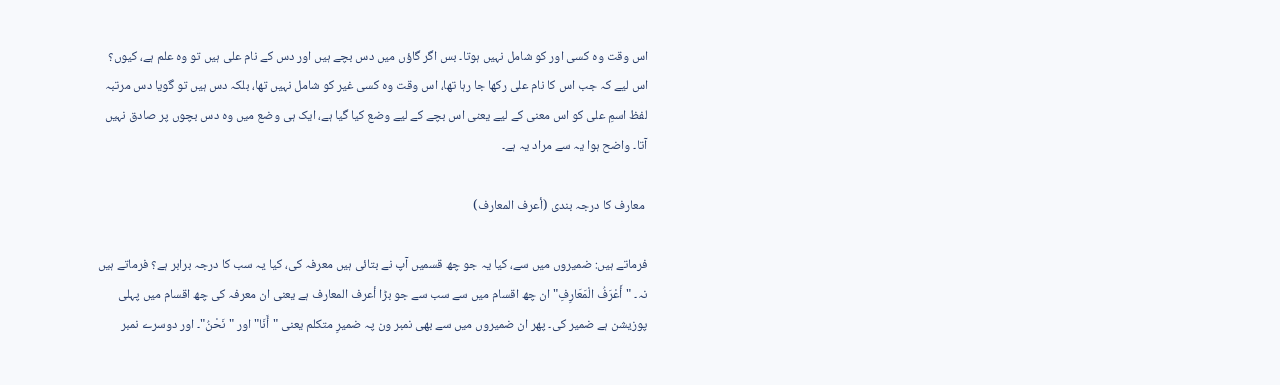اس وقت وہ کسی اور کو شامل نہیں ہوتا۔ بس اگر گاؤں میں دس بچے ہیں اور دس کے نام علی ہیں تو وہ علم ہے، کیوں؟ اس لیے کہ جب اس کا نام علی رکھا جا رہا تھا، اس وقت وہ کسی غیر کو شامل نہیں تھا، بلکہ دس ہیں تو گویا دس مرتبہ لفظ اسمِ علی کو اس معنی کے لیے یعنی اس بچے کے لیے وضع کیا گیا ہے، ایک ہی وضع میں وہ دس بچوں پر صادق نہیں آتا۔ واضح ہوا یہ سے مراد یہ ہے۔

 معارف کا درجہ بندی (أعرف المعارف)

فرماتے ہیں: ضمیروں میں سے، کیا یہ جو چھ قسمیں آپ نے بتائی ہیں معرفہ کی، کیا یہ سب کا درجہ برابر ہے؟ فرماتے ہیں نہ۔ "أَعْرَفُ الْمَعَارِفِ" ان چھ اقسام میں سے سب سے جو بڑا أعرف المعارف ہے یعنی ان معرفہ کی چھ اقسام میں پہلی پوزیشن ہے ضمیر کی۔ پھر ان ضمیروں میں سے بھی نمبر ون پہ ضمیرِ متکلم یعنی "أَنَا" اور "نَحْنُ"۔ اور دوسرے نمبر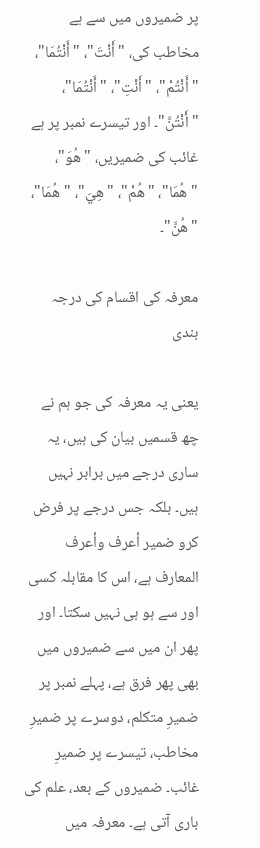پر ضمیروں میں سے ہے مخاطب کی، "أَنْتَ"، "أَنْتُمَا"، "أَنْتُمْ"، "أَنْتِ"، "أَنْتُمَا"، "أَنْتُنَّ"۔ اور تیسرے نمبر پر ہے غائب کی ضمیریں، "هُوَ"، "هُمَا"، "هُمْ"، "هِيَ"، "هُمَا"، "هُنَّ"۔

معرفہ کی اقسام کی درجہ بندی

یعنی یہ معرفہ کی جو ہم نے چھ قسمیں بیان کی ہیں، یہ ساری درجے میں برابر نہیں ہیں۔ بلکہ جس درجے پر فرض کرو ضمیر أعرف وأعرف المعارف ہے، اس کا مقابلہ کسی اور سے ہو ہی نہیں سکتا۔ اور پھر ان میں سے ضمیروں میں بھی پھر فرق ہے، پہلے نمبر پر ضمیرِ متکلم، دوسرے پر ضمیرِ مخاطب، تیسرے پر ضمیرِ غائب۔ ضمیروں کے بعد، علم کی باری آتی ہے۔ معرفہ میں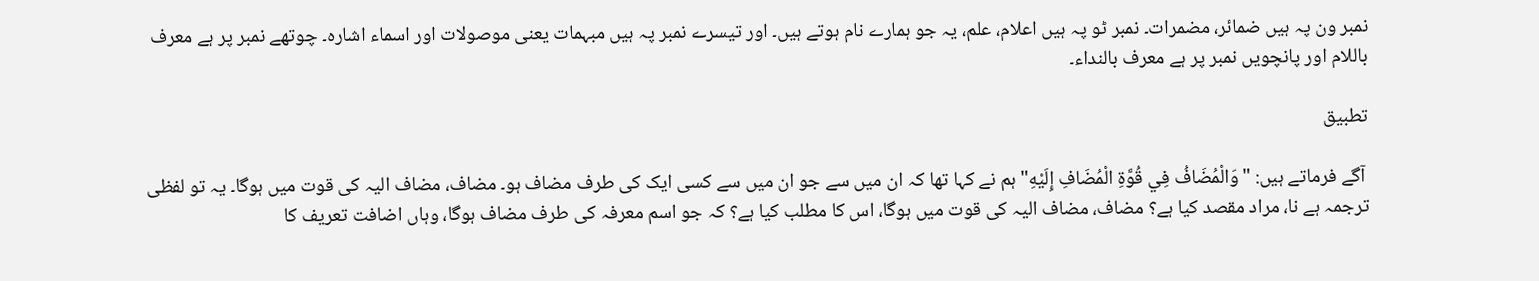نمبر ون پہ ہیں ضمائر، مضمرات۔ نمبر ٹو پہ ہیں اعلام، علم، یہ جو ہمارے نام ہوتے ہیں۔ اور تیسرے نمبر پہ ہیں مبہمات یعنی موصولات اور اسماء اشارہ۔ چوتھے نمبر پر ہے معرف باللام اور پانچویں نمبر پر ہے معرف بالنداء۔

تطبیق

 آگے فرماتے ہیں: "وَالْمُضَافُ فِي قُوَّةِ الْمُضَافِ إِلَيْهِ" ہم نے کہا تھا کہ ان میں سے جو ان میں سے کسی ایک کی طرف مضاف ہو۔ مضاف، مضاف الیہ کی قوت میں ہوگا۔ یہ تو لفظی ترجمہ ہے نا، مراد مقصد کیا ہے؟ مضاف، مضاف الیہ کی قوت میں ہوگا، اس کا مطلب کیا ہے؟ کہ جو اسم معرفہ کی طرف مضاف ہوگا، وہاں اضافت تعریف کا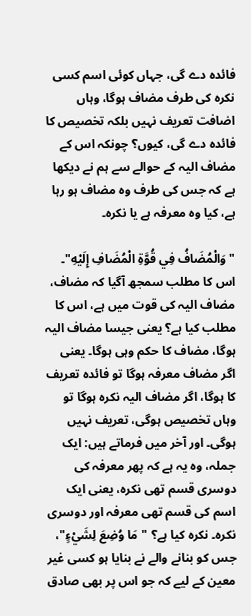فائدہ دے گی، جہاں کوئی اسم کسی نکرہ کی طرف مضاف ہوگا، وہاں اضافت تعریف نہیں بلکہ تخصیص کا فائدہ دے گی، کیوں؟ چونکہ اس کے مضاف الیہ کے حوالے سے ہم نے دیکھا ہے کہ جس کی طرف وہ مضاف ہو رہا ہے، کیا وہ معرفہ ہے یا نکرہ۔

"وَالْمُضَافُ فِي قُوَّةِ الْمُضَافِ إِلَيْهِ"۔ اس کا مطلب سمجھ آگیا کہ مضاف، مضاف الیہ کی قوت میں ہے، اس کا مطلب کیا ہے؟ یعنی جیسا مضاف الیہ ہوگا، مضاف کا حکم وہی ہوگا۔ یعنی اگر مضاف معرفہ ہوگا تو فائدہ تعریف کا ہوگا، اگر مضاف الیہ نکرہ ہوگا تو وہاں تخصیص ہوگی، تعریف نہیں ہوگی۔ اور آخر میں فرماتے ہیں: ایک جملہ، وہ یہ ہے کہ پھر معرفہ کی دوسری قسم تھی نکرہ، یعنی ایک اسم کی قسم تھی معرفہ اور دوسری نکرہ۔ نکرہ کیا ہے؟ "مَا وُضِعَ لِشَيْءٍ"، جس کو بنانے والے نے بنایا ہو کسی غیر معین کے لیے کہ جو اس پر بھی صادق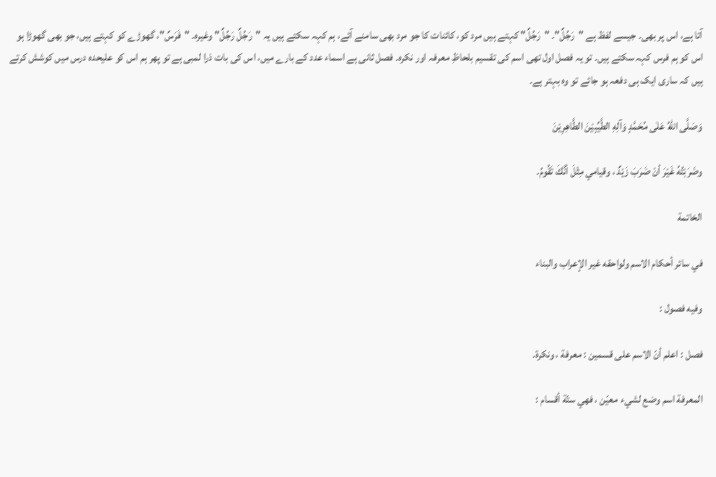آتا ہے، اس پر بھی۔ جیسے لفظ ہے "رَجُلٌ"۔ "رَجُلٌ" کہتے ہیں مرد کو، کائنات کا جو مرد بھی سامنے آئے، ہم کہہ سکتے ہیں یہ "رَجُلٌ رَجُلٌ" وغیرہ۔ "فَرَسٌ"، گھوڑے کو کہتے ہیں، جو بھی گھوڑا ہو اس کو ہم فرس کہہ سکتے ہیں۔ تو یہ فصل اول تھی اسم کی تقسیم بلحاظِ معرفہ اور نکرہ۔ فصل ثانی ہے اسماء عدد کے بارے میں، اس کی بات ذرا لمبی ہے تو پھر ہم اس کو علیحدہ درس میں کوشش کرتے ہیں کہ ساری ایک ہی دفعہ ہو جائے تو وہ بہتر ہے۔

وَصَلَّی اللهُ عَلٰی مُحَمَّدٍ وَآلِهِ الطَّيِّبِيْنَ الطَّاهِرِيْنَ

وضَرَبْتُهُ غَيْرَ أنْ ضَرَبَ زَيْدٌ ، وقيامي مِثْلَ أنَّكَ تَقُومُ.

الخاتمة

في سائر أحكام الاسم ولواحقه غير الإعراب والبناء

وفيه فصول :

فصل : اعلم أنّ الاسم على قسمين : معرفة ، ونكرة.

المعرفة اسم وضع لشيء معيّن ، فهي ستّة أقسام :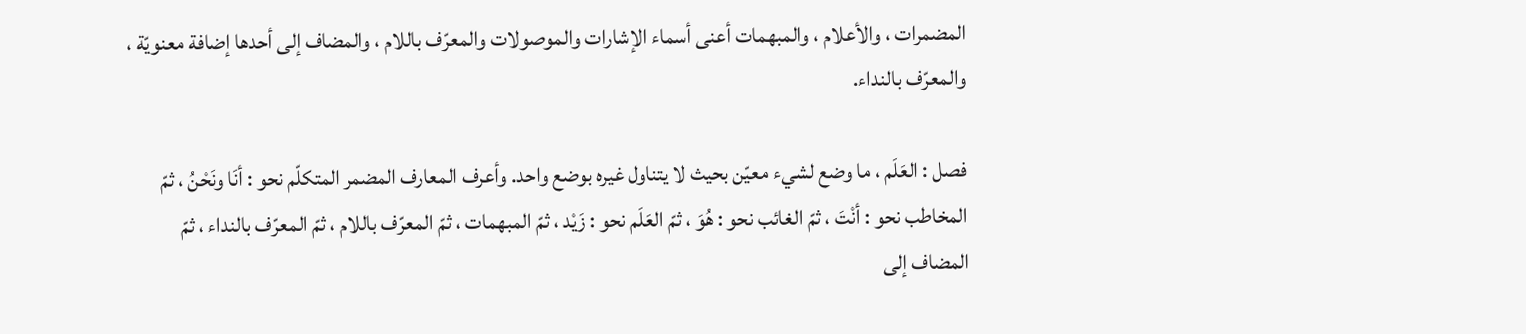المضمرات ، والأعلام ، والمبهمات أعنى أسماء الإشارات والموصولات والمعرّف باللام ، والمضاف إلى أحدها إضافة معنويّة ، والمعرّف بالنداء.

فصل : العَلَم ، ما وضع لشيء معيّن بحيث لا يتناول غيره بوضع واحد. وأعرف المعارف المضمر المتكلّم نحو : أنَا ونَحْنُ ، ثمّ المخاطب نحو : أنْتَ ، ثمّ الغائب نحو : هُوَ ، ثمّ العَلَم نحو : زَيْد ، ثمّ المبهمات ، ثمّ المعرّف باللام ، ثمّ المعرّف بالنداء ، ثمّ المضاف إلى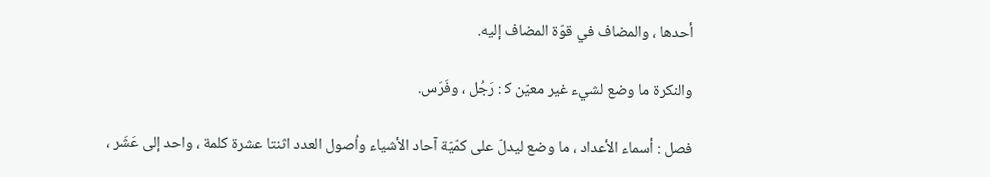أحدها ، والمضاف في قوّة المضاف إليه.

والنكرة ما وضع لشيء غير معيّن ك‍ : رَجُل ، وفَرَس.

فصل : أسماء الأعداد ، ما وضع ليدلّ على كمّيّة آحاد الأشياء واُصول العدد اثنتا عشرة كلمة ، واحد إلى عَشَر ،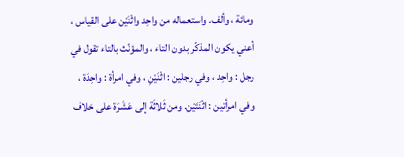ومائة ، وألف. واستعماله من واحِد واثْنَيْن على القياس ، أعني يكون المذكّر بدون التاء ، والمؤنّث بالتاء تقول في رجل : واحِد ، وفي رجلين : اثْنَيْنِ ، وفي امرأة : واحِدَة ، وفي امرأتين : اثْنَتَيْن. ومن ثَلاثَة إلى عَشَرَة على خلاف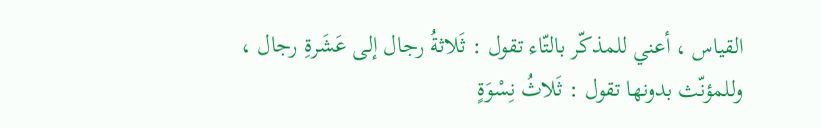القياس ، أعني للمذكّر بالتّاء تقول : ثَلاثةُ رجال إلى عَشَرةِ رجال ، وللمؤنّث بدونها تقول : ثَلاثُ نِسْوَةٍ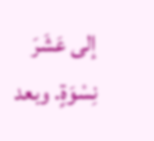إلى عَشَرَ نِسْوَةٍ. وبعد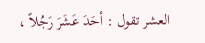العشر تقول : أحَدَ عَشَرَ رَجُلاً ،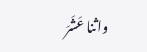واثنا عَشَرَ